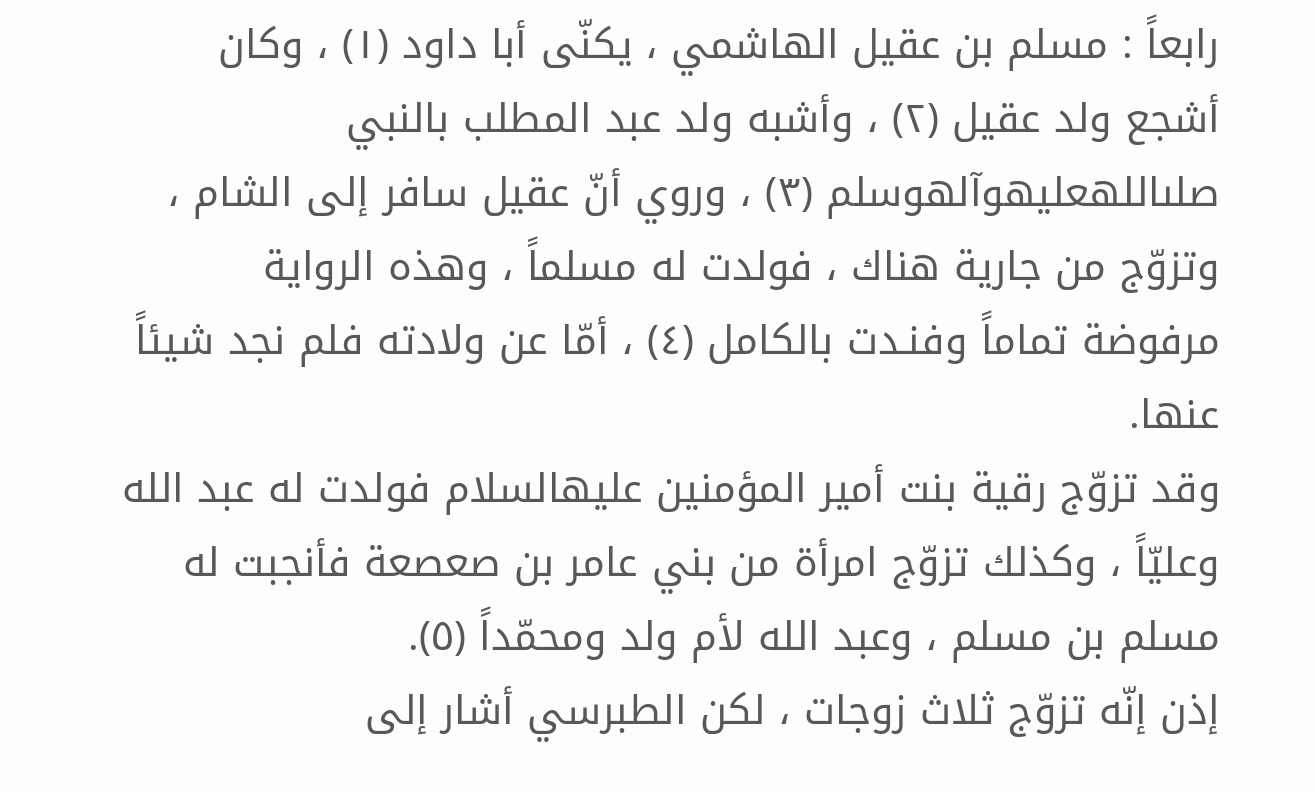رابعاً : مسلم بن عقيل الهاشمي ، يكنّى أبا داود (١) ، وكان أشجع ولد عقيل (٢) ، وأشبه ولد عبد المطلب بالنبي صلىاللهعليهوآلهوسلم (٣) ، وروي أنّ عقيل سافر إلى الشام ، وتزوّج من جارية هناك ، فولدت له مسلماً ، وهذه الرواية مرفوضة تماماً وفنـدت بالكامل (٤) ، أمّا عن ولادته فلم نجد شيئاً عنها.
وقد تزوّج رقية بنت أمير المؤمنين عليهالسلام فولدت له عبد الله وعليّاً ، وكذلك تزوّج امرأة من بني عامر بن صعصعة فأنجبت له مسلم بن مسلم ، وعبد الله لأم ولد ومحمّداً (٥).
إذن إنّه تزوّج ثلاث زوجات ، لكن الطبرسي أشار إلى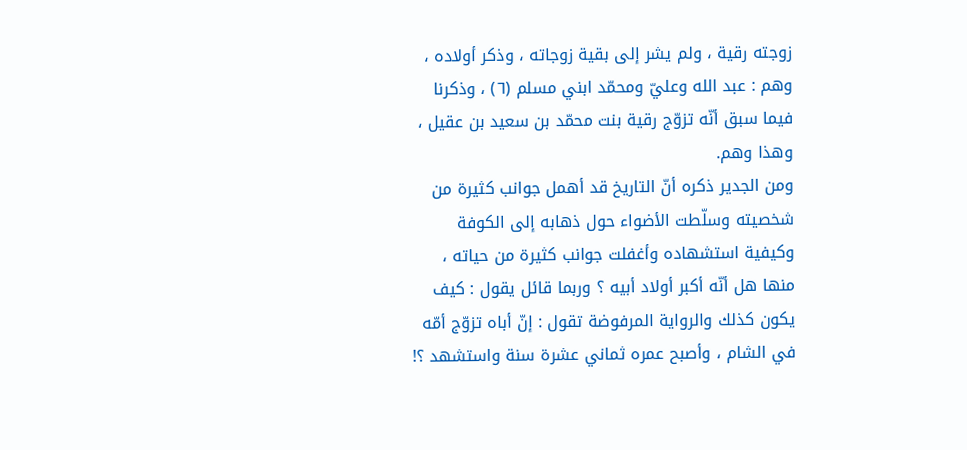زوجته رقية ، ولم يشر إلى بقية زوجاته ، وذكر أولاده ، وهم : عبد الله وعليّ ومحمّد ابني مسلم (٦) ، وذكرنا فيما سبق أنّه تزوّج رقية بنت محمّد بن سعيد بن عقيل ، وهذا وهم.
ومن الجدير ذكره أنّ التاريخ قد أهمل جوانب كثيرة من شخصيته وسلّطت الأضواء حول ذهابه إلى الكوفة وكيفية استشهاده وأغفلت جوانب كثيرة من حياته ، منها هل أنّه أكبر أولاد أبيه ؟ وربما قائل يقول : كيف يكون كذلك والرواية المرفوضة تقول : إنّ أباه تزوّج أمّه في الشام ، وأصبح عمره ثماني عشرة سنة واستشهد ؟!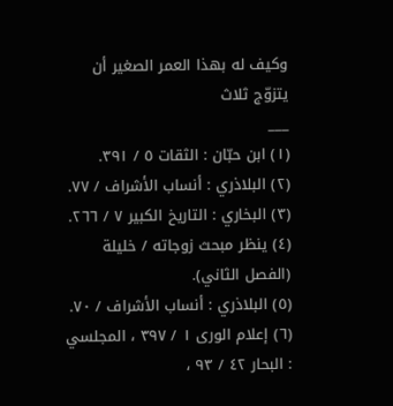وكيف له بهذا العمر الصغير أن يتزوّج ثلاث
___
(١) ابن حبّان : الثقات ٥ / ٣٩١.
(٢) البلاذري : أنساب الأشراف / ٧٧.
(٣) البخاري : التاريخ الكبير ٧ / ٢٦٦.
(٤) ينظر مبحث زوجاته / خليلة (الفصل الثاني).
(٥) البلاذري : أنساب الأشراف / ٧٠.
(٦) إعلام الورى ١ / ٣٩٧ ، المجلسي : البحار ٤٢ / ٩٣ ،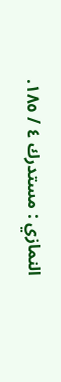النمازي : مستدرك ٤ / ١٨٥.